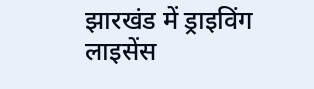झारखंड में ड्राइविंग लाइसेंस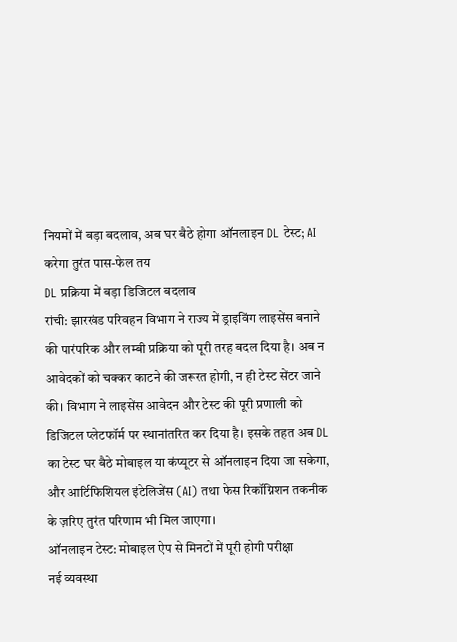नियमों में बड़ा बदलाव, अब घर बैठे होगा ऑनलाइन DL टेस्ट; AI करेगा तुरंत पास-फेल तय
DL प्रक्रिया में बड़ा डिजिटल बदलाव
रांची: झारखंड परिवहन विभाग ने राज्य में ड्राइविंग लाइसेंस बनाने की पारंपरिक और लम्बी प्रक्रिया को पूरी तरह बदल दिया है। अब न आवेदकों को चक्कर काटने की जरूरत होगी, न ही टेस्ट सेंटर जाने की। विभाग ने लाइसेंस आवेदन और टेस्ट की पूरी प्रणाली को डिजिटल प्लेटफॉर्म पर स्थानांतरित कर दिया है। इसके तहत अब DL का टेस्ट घर बैठे मोबाइल या कंप्यूटर से ऑनलाइन दिया जा सकेगा, और आर्टिफिशियल इंटेलिजेंस (AI) तथा फेस रिकॉग्निशन तकनीक के ज़रिए तुरंत परिणाम भी मिल जाएगा।
ऑनलाइन टेस्ट: मोबाइल ऐप से मिनटों में पूरी होगी परीक्षा
नई व्यवस्था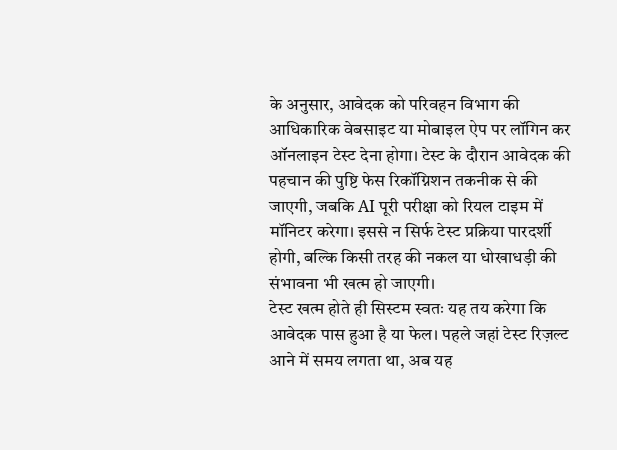के अनुसार, आवेदक को परिवहन विभाग की आधिकारिक वेबसाइट या मोबाइल ऐप पर लॉगिन कर ऑनलाइन टेस्ट देना होगा। टेस्ट के दौरान आवेदक की पहचान की पुष्टि फेस रिकॉग्निशन तकनीक से की जाएगी, जबकि AI पूरी परीक्षा को रियल टाइम में मॉनिटर करेगा। इससे न सिर्फ टेस्ट प्रक्रिया पारदर्शी होगी, बल्कि किसी तरह की नकल या धोखाधड़ी की संभावना भी खत्म हो जाएगी।
टेस्ट खत्म होते ही सिस्टम स्वतः यह तय करेगा कि आवेदक पास हुआ है या फेल। पहले जहां टेस्ट रिज़ल्ट आने में समय लगता था, अब यह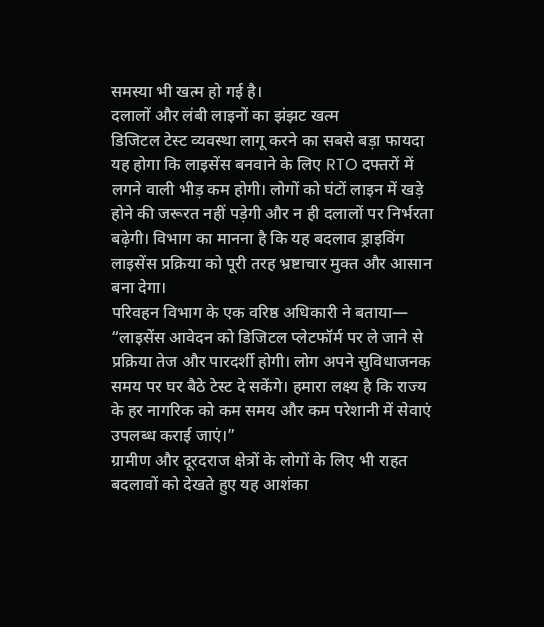समस्या भी खत्म हो गई है।
दलालों और लंबी लाइनों का झंझट खत्म
डिजिटल टेस्ट व्यवस्था लागू करने का सबसे बड़ा फायदा यह होगा कि लाइसेंस बनवाने के लिए RTO दफ्तरों में लगने वाली भीड़ कम होगी। लोगों को घंटों लाइन में खड़े होने की जरूरत नहीं पड़ेगी और न ही दलालों पर निर्भरता बढ़ेगी। विभाग का मानना है कि यह बदलाव ड्राइविंग लाइसेंस प्रक्रिया को पूरी तरह भ्रष्टाचार मुक्त और आसान बना देगा।
परिवहन विभाग के एक वरिष्ठ अधिकारी ने बताया—
“लाइसेंस आवेदन को डिजिटल प्लेटफॉर्म पर ले जाने से प्रक्रिया तेज और पारदर्शी होगी। लोग अपने सुविधाजनक समय पर घर बैठे टेस्ट दे सकेंगे। हमारा लक्ष्य है कि राज्य के हर नागरिक को कम समय और कम परेशानी में सेवाएं उपलब्ध कराई जाएं।”
ग्रामीण और दूरदराज क्षेत्रों के लोगों के लिए भी राहत
बदलावों को देखते हुए यह आशंका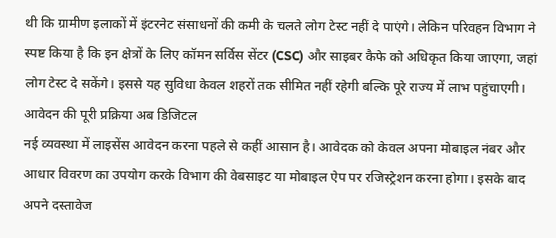थी कि ग्रामीण इलाकों में इंटरनेट संसाधनों की कमी के चलते लोग टेस्ट नहीं दे पाएंगे। लेकिन परिवहन विभाग ने स्पष्ट किया है कि इन क्षेत्रों के लिए कॉमन सर्विस सेंटर (CSC) और साइबर कैफे को अधिकृत किया जाएगा, जहां लोग टेस्ट दे सकेंगे। इससे यह सुविधा केवल शहरों तक सीमित नहीं रहेगी बल्कि पूरे राज्य में लाभ पहुंचाएगी।
आवेदन की पूरी प्रक्रिया अब डिजिटल
नई व्यवस्था में लाइसेंस आवेदन करना पहले से कहीं आसान है। आवेदक को केवल अपना मोबाइल नंबर और आधार विवरण का उपयोग करके विभाग की वेबसाइट या मोबाइल ऐप पर रजिस्ट्रेशन करना होगा। इसके बाद अपने दस्तावेज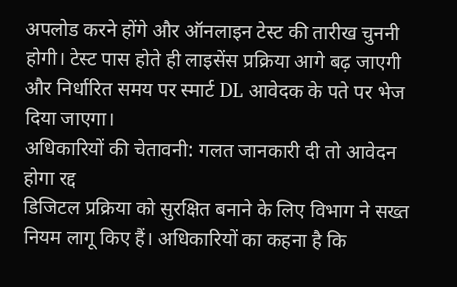अपलोड करने होंगे और ऑनलाइन टेस्ट की तारीख चुननी होगी। टेस्ट पास होते ही लाइसेंस प्रक्रिया आगे बढ़ जाएगी और निर्धारित समय पर स्मार्ट DL आवेदक के पते पर भेज दिया जाएगा।
अधिकारियों की चेतावनी: गलत जानकारी दी तो आवेदन होगा रद्द
डिजिटल प्रक्रिया को सुरक्षित बनाने के लिए विभाग ने सख्त नियम लागू किए हैं। अधिकारियों का कहना है कि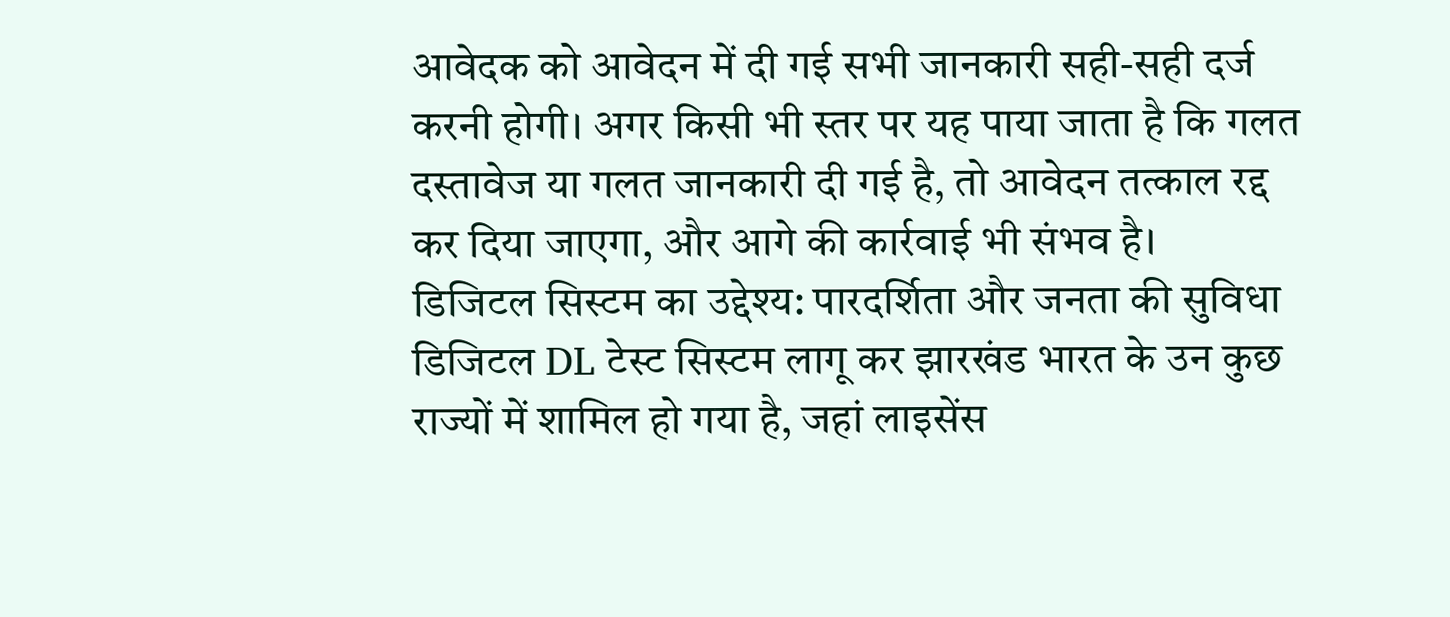आवेदक को आवेदन में दी गई सभी जानकारी सही-सही दर्ज करनी होगी। अगर किसी भी स्तर पर यह पाया जाता है कि गलत दस्तावेज या गलत जानकारी दी गई है, तो आवेदन तत्काल रद्द कर दिया जाएगा, और आगे की कार्रवाई भी संभव है।
डिजिटल सिस्टम का उद्देश्य: पारदर्शिता और जनता की सुविधा
डिजिटल DL टेस्ट सिस्टम लागू कर झारखंड भारत के उन कुछ राज्यों में शामिल हो गया है, जहां लाइसेंस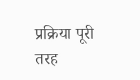प्रक्रिया पूरी तरह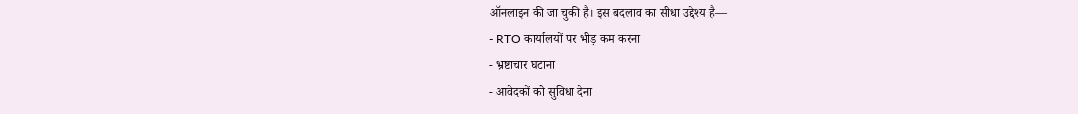ऑनलाइन की जा चुकी है। इस बदलाव का सीधा उद्देश्य है—
- RTO कार्यालयों पर भीड़ कम करना
- भ्रष्टाचार घटाना
- आवेदकों को सुविधा देना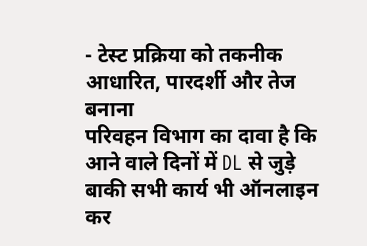- टेस्ट प्रक्रिया को तकनीक आधारित, पारदर्शी और तेज बनाना
परिवहन विभाग का दावा है कि आने वाले दिनों में DL से जुड़े बाकी सभी कार्य भी ऑनलाइन कर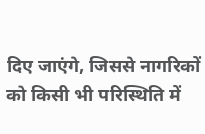दिए जाएंगे, जिससे नागरिकों को किसी भी परिस्थिति में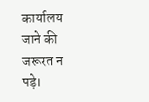कार्यालय जाने की जरूरत न पड़े।